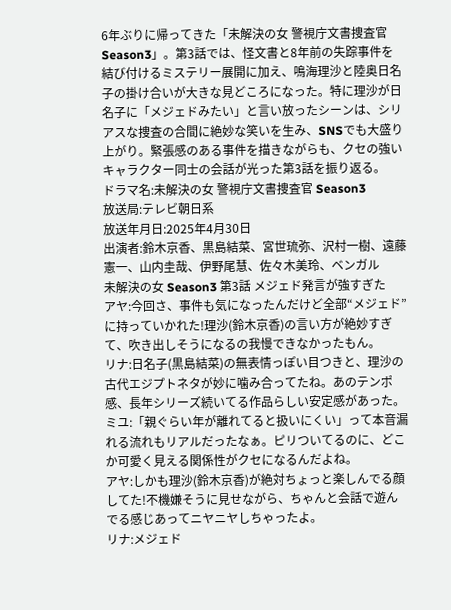6年ぶりに帰ってきた「未解決の女 警視庁文書捜査官 Season3」。第3話では、怪文書と8年前の失踪事件を結び付けるミステリー展開に加え、鳴海理沙と陸奥日名子の掛け合いが大きな見どころになった。特に理沙が日名子に「メジェドみたい」と言い放ったシーンは、シリアスな捜査の合間に絶妙な笑いを生み、SNSでも大盛り上がり。緊張感のある事件を描きながらも、クセの強いキャラクター同士の会話が光った第3話を振り返る。
ドラマ名:未解決の女 警視庁文書捜査官 Season3
放送局:テレビ朝日系
放送年月日:2025年4月30日
出演者:鈴木京香、黒島結菜、宮世琉弥、沢村一樹、遠藤憲一、山内圭哉、伊野尾慧、佐々木美玲、ベンガル
未解決の女 Season3 第3話 メジェド発言が強すぎた
アヤ:今回さ、事件も気になったんだけど全部“メジェド”に持っていかれた!理沙(鈴木京香)の言い方が絶妙すぎて、吹き出しそうになるの我慢できなかったもん。
リナ:日名子(黒島結菜)の無表情っぽい目つきと、理沙の古代エジプトネタが妙に噛み合ってたね。あのテンポ感、長年シリーズ続いてる作品らしい安定感があった。
ミユ:「親ぐらい年が離れてると扱いにくい」って本音漏れる流れもリアルだったなぁ。ピリついてるのに、どこか可愛く見える関係性がクセになるんだよね。
アヤ:しかも理沙(鈴木京香)が絶対ちょっと楽しんでる顔してた!不機嫌そうに見せながら、ちゃんと会話で遊んでる感じあってニヤニヤしちゃったよ。
リナ:メジェド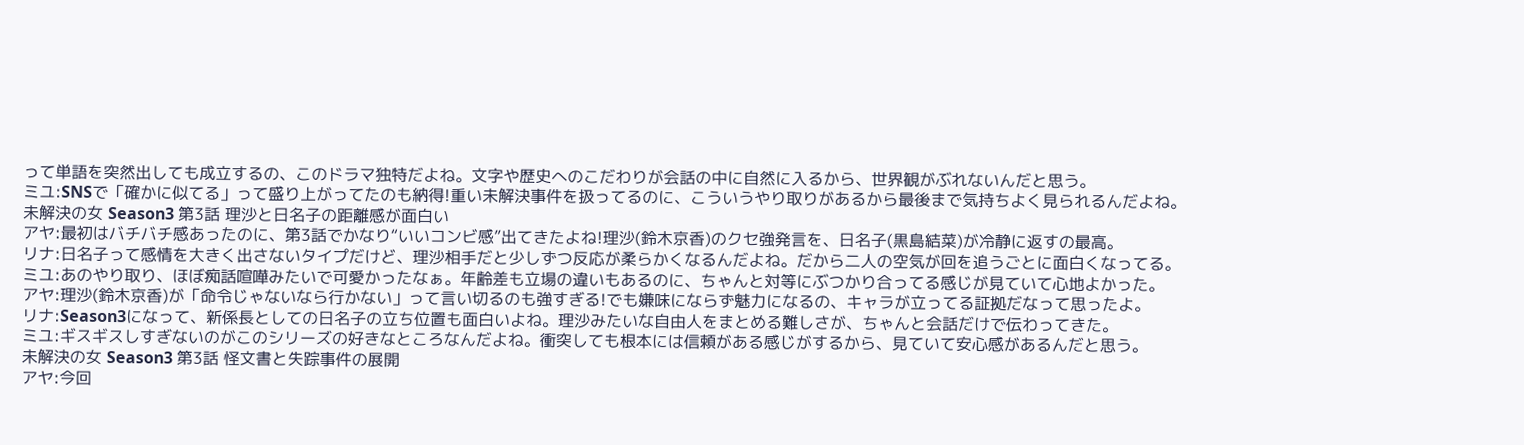って単語を突然出しても成立するの、このドラマ独特だよね。文字や歴史へのこだわりが会話の中に自然に入るから、世界観がぶれないんだと思う。
ミユ:SNSで「確かに似てる」って盛り上がってたのも納得!重い未解決事件を扱ってるのに、こういうやり取りがあるから最後まで気持ちよく見られるんだよね。
未解決の女 Season3 第3話 理沙と日名子の距離感が面白い
アヤ:最初はバチバチ感あったのに、第3話でかなり“いいコンビ感”出てきたよね!理沙(鈴木京香)のクセ強発言を、日名子(黒島結菜)が冷静に返すの最高。
リナ:日名子って感情を大きく出さないタイプだけど、理沙相手だと少しずつ反応が柔らかくなるんだよね。だから二人の空気が回を追うごとに面白くなってる。
ミユ:あのやり取り、ほぼ痴話喧嘩みたいで可愛かったなぁ。年齢差も立場の違いもあるのに、ちゃんと対等にぶつかり合ってる感じが見ていて心地よかった。
アヤ:理沙(鈴木京香)が「命令じゃないなら行かない」って言い切るのも強すぎる!でも嫌味にならず魅力になるの、キャラが立ってる証拠だなって思ったよ。
リナ:Season3になって、新係長としての日名子の立ち位置も面白いよね。理沙みたいな自由人をまとめる難しさが、ちゃんと会話だけで伝わってきた。
ミユ:ギスギスしすぎないのがこのシリーズの好きなところなんだよね。衝突しても根本には信頼がある感じがするから、見ていて安心感があるんだと思う。
未解決の女 Season3 第3話 怪文書と失踪事件の展開
アヤ:今回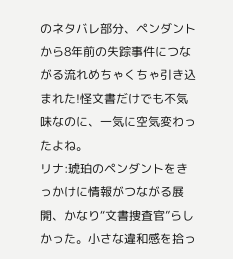のネタバレ部分、ペンダントから8年前の失踪事件につながる流れめちゃくちゃ引き込まれた!怪文書だけでも不気味なのに、一気に空気変わったよね。
リナ:琥珀のペンダントをきっかけに情報がつながる展開、かなり“文書捜査官”らしかった。小さな違和感を拾っ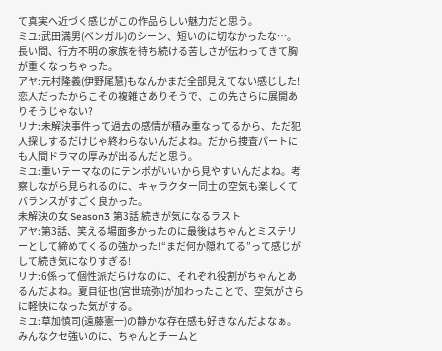て真実へ近づく感じがこの作品らしい魅力だと思う。
ミユ:武田満男(ベンガル)のシーン、短いのに切なかったな…。長い間、行方不明の家族を待ち続ける苦しさが伝わってきて胸が重くなっちゃった。
アヤ:元村隆義(伊野尾慧)もなんかまだ全部見えてない感じした!恋人だったからこその複雑さありそうで、この先さらに展開ありそうじゃない?
リナ:未解決事件って過去の感情が積み重なってるから、ただ犯人探しするだけじゃ終わらないんだよね。だから捜査パートにも人間ドラマの厚みが出るんだと思う。
ミユ:重いテーマなのにテンポがいいから見やすいんだよね。考察しながら見られるのに、キャラクター同士の空気も楽しくてバランスがすごく良かった。
未解決の女 Season3 第3話 続きが気になるラスト
アヤ:第3話、笑える場面多かったのに最後はちゃんとミステリーとして締めてくるの強かった!“まだ何か隠れてる”って感じがして続き気になりすぎる!
リナ:6係って個性派だらけなのに、それぞれ役割がちゃんとあるんだよね。夏目征也(宮世琉弥)が加わったことで、空気がさらに軽快になった気がする。
ミユ:草加慎司(遠藤憲一)の静かな存在感も好きなんだよなぁ。みんなクセ強いのに、ちゃんとチームと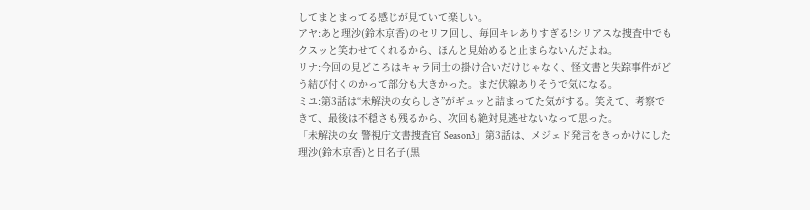してまとまってる感じが見ていて楽しい。
アヤ:あと理沙(鈴木京香)のセリフ回し、毎回キレありすぎる!シリアスな捜査中でもクスッと笑わせてくれるから、ほんと見始めると止まらないんだよね。
リナ:今回の見どころはキャラ同士の掛け合いだけじゃなく、怪文書と失踪事件がどう結び付くのかって部分も大きかった。まだ伏線ありそうで気になる。
ミユ:第3話は“未解決の女らしさ”がギュッと詰まってた気がする。笑えて、考察できて、最後は不穏さも残るから、次回も絶対見逃せないなって思った。
「未解決の女 警視庁文書捜査官 Season3」第3話は、メジェド発言をきっかけにした理沙(鈴木京香)と日名子(黒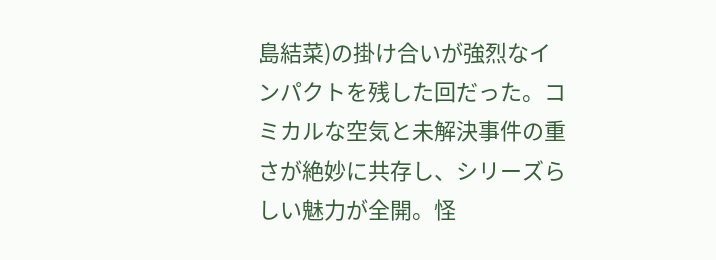島結菜)の掛け合いが強烈なインパクトを残した回だった。コミカルな空気と未解決事件の重さが絶妙に共存し、シリーズらしい魅力が全開。怪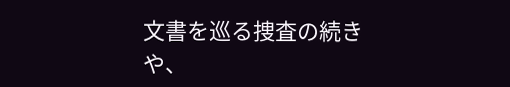文書を巡る捜査の続きや、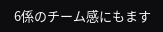6係のチーム感にもます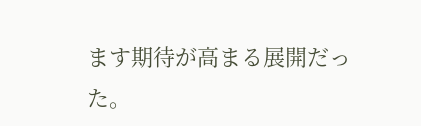ます期待が高まる展開だった。